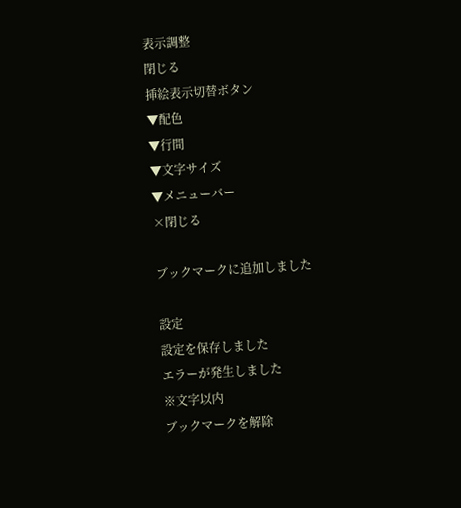表示調整
閉じる
挿絵表示切替ボタン
▼配色
▼行間
▼文字サイズ
▼メニューバー
×閉じる

ブックマークに追加しました

設定
設定を保存しました
エラーが発生しました
※文字以内
ブックマークを解除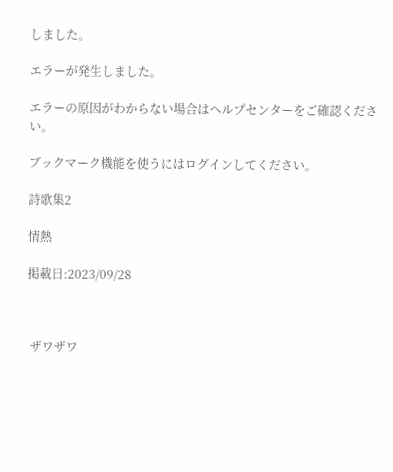しました。

エラーが発生しました。

エラーの原因がわからない場合はヘルプセンターをご確認ください。

ブックマーク機能を使うにはログインしてください。

詩歌集2

情熱

掲載日:2023/09/28



 ザワザワ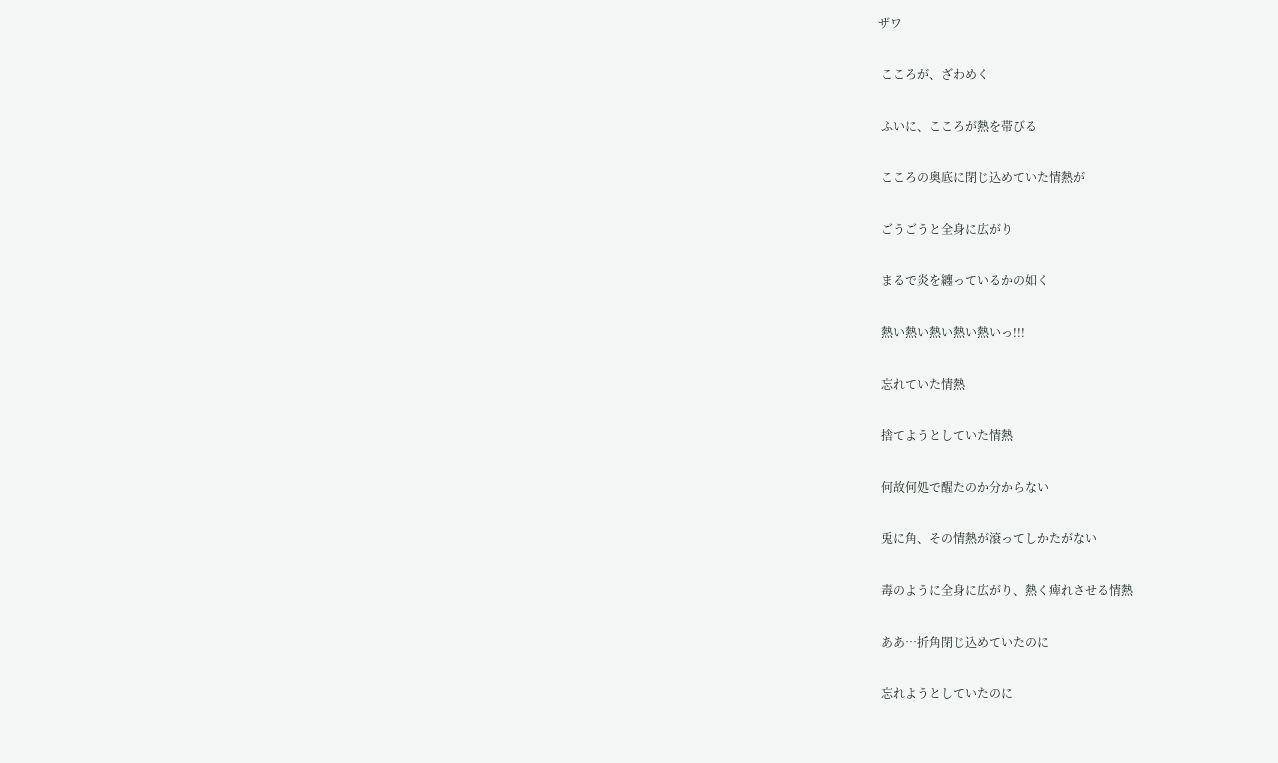ザワ


 こころが、ざわめく


 ふいに、こころが熱を帯びる


 こころの奥底に閉じ込めていた情熱が


 ごうごうと全身に広がり


 まるで炎を纏っているかの如く


 熱い熱い熱い熱い熱いっ!!!


 忘れていた情熱


 捨てようとしていた情熱


 何故何処で醒たのか分からない


 兎に角、その情熱が滾ってしかたがない


 毒のように全身に広がり、熱く痺れさせる情熱


 ああ…折角閉じ込めていたのに


 忘れようとしていたのに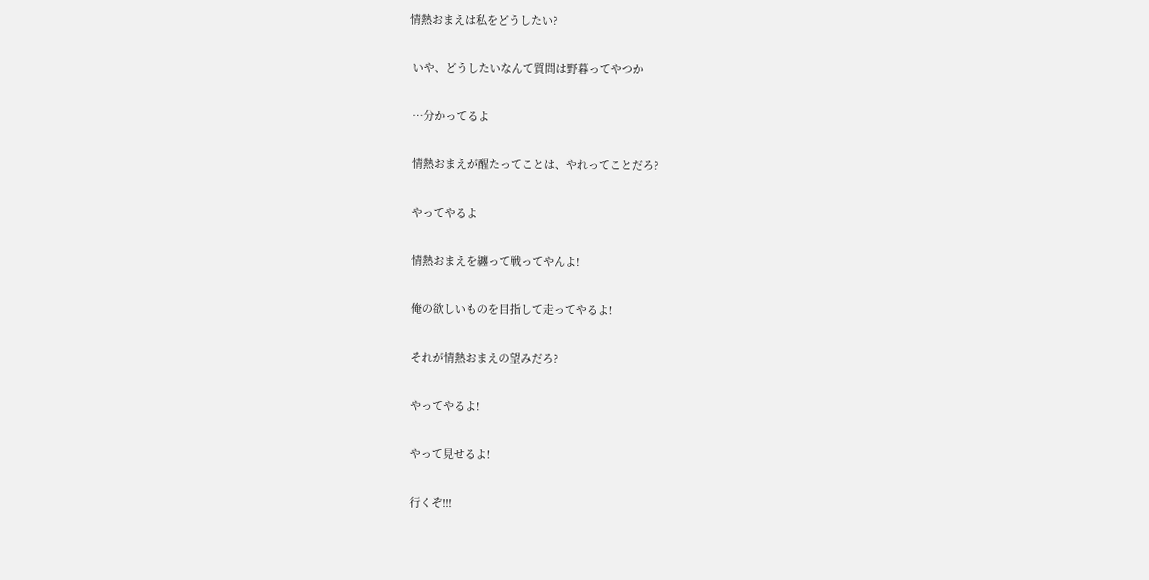情熱おまえは私をどうしたい?


 いや、どうしたいなんて質問は野暮ってやつか


 …分かってるよ


 情熱おまえが醒たってことは、やれってことだろ?


 やってやるよ


 情熱おまえを纏って戦ってやんよ!


 俺の欲しいものを目指して走ってやるよ!


 それが情熱おまえの望みだろ?


 やってやるよ!


 やって見せるよ!


 行くぞ!!!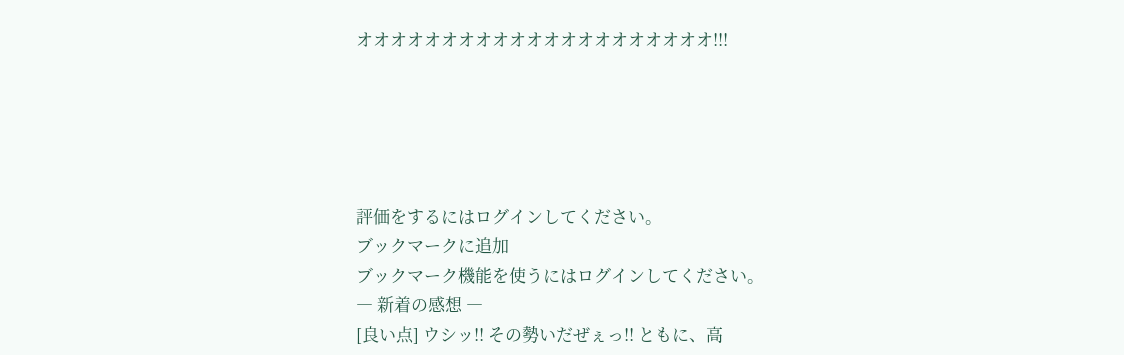オオオオオオオオオオオオオオオオオオオオオ!!!





評価をするにはログインしてください。
ブックマークに追加
ブックマーク機能を使うにはログインしてください。
― 新着の感想 ―
[良い点] ウシッ!! その勢いだぜぇっ!! ともに、高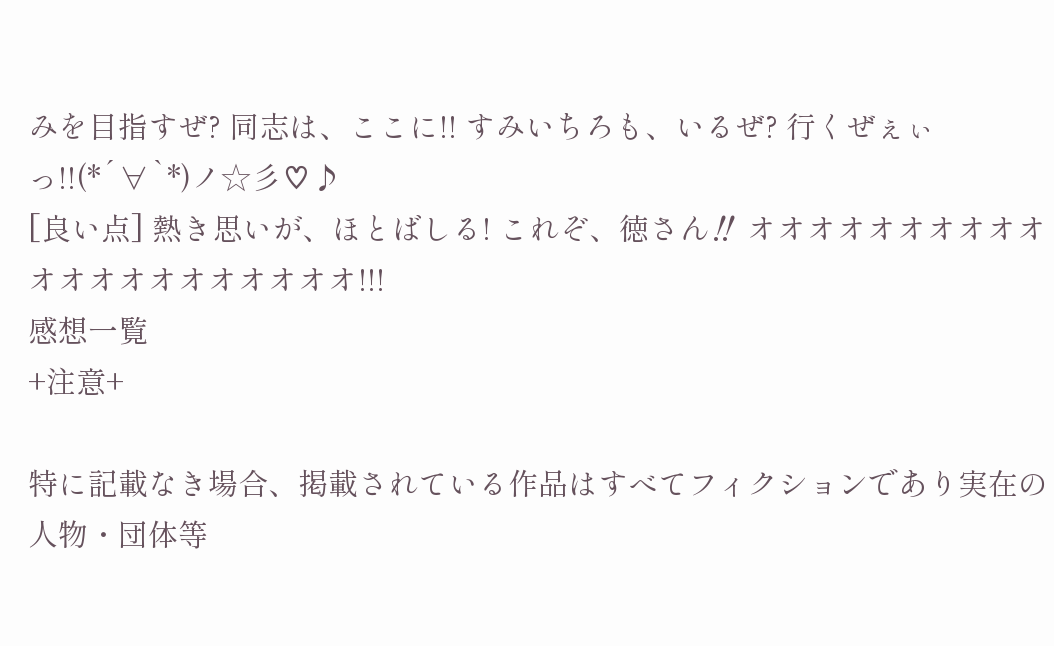みを目指すぜ? 同志は、ここに!! すみいちろも、いるぜ? 行くぜぇぃっ!!(*´∀`*)ノ☆彡♡♪
[良い点] 熱き思いが、ほとばしる! これぞ、徳さん‼ オオオオオオオオオオオオオオオオオオオオオ!!!
感想一覧
+注意+

特に記載なき場合、掲載されている作品はすべてフィクションであり実在の人物・団体等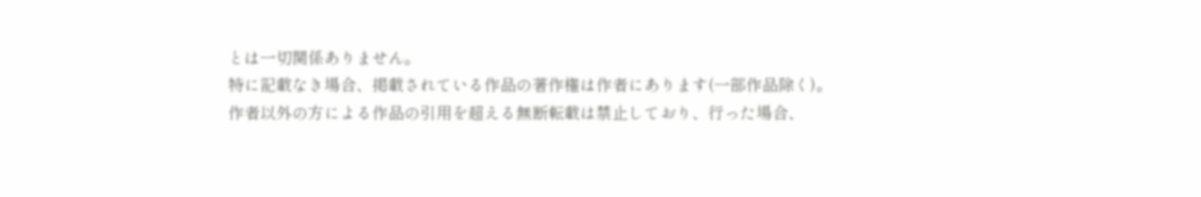とは一切関係ありません。
特に記載なき場合、掲載されている作品の著作権は作者にあります(一部作品除く)。
作者以外の方による作品の引用を超える無断転載は禁止しており、行った場合、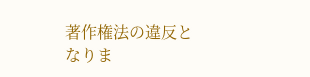著作権法の違反となりま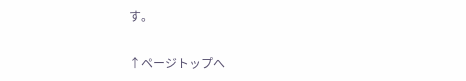す。

↑ページトップへ